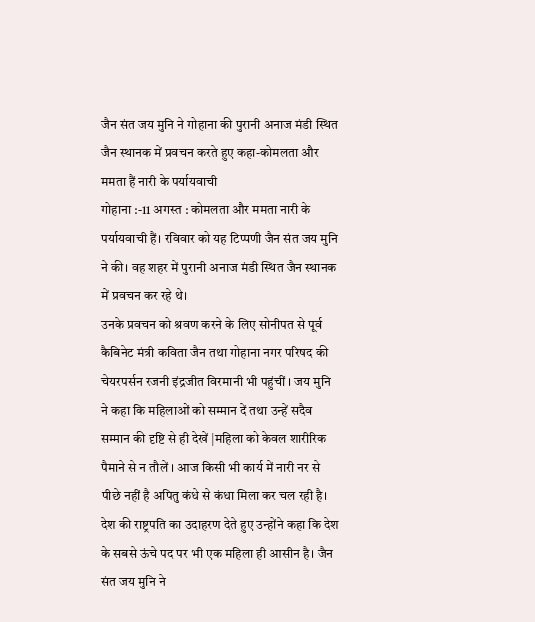जैन संत जय मुनि ने गोहाना की पुरानी अनाज मंडी स्थित जैन स्थानक में प्रवचन करते हुए कहा-कोमलता और ममता हैं नारी के पर्यायवाची
गोहाना :-11 अगस्त : कोमलता और ममता नारी के पर्यायवाची हैं। रविवार को यह टिप्पणी जैन संत जय मुनि ने की। वह शहर में पुरानी अनाज मंडी स्थित जैन स्थानक में प्रवचन कर रहे थे।
उनके प्रवचन को श्रवण करने के लिए सोनीपत से पूर्व कैबिनेट मंत्री कविता जैन तथा गोहाना नगर परिषद की चेयरपर्सन रजनी इंद्रजीत विरमानी भी पहुंचीं । जय मुनि ने कहा कि महिलाओं को सम्मान दें तथा उन्हें सदैव सम्मान की दृष्टि से ही देखें |महिला को केवल शारीरिक पैमाने से न तौलें । आज किसी भी कार्य में नारी नर से पीछे नहीं है अपितु कंधे से कंधा मिला कर चल रही है। देश की राष्ट्रपति का उदाहरण देते हुए उन्होंने कहा कि देश के सबसे ऊंचे पद पर भी एक महिला ही आसीन है। जैन संत जय मुनि ने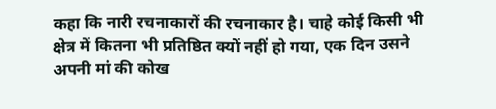कहा कि नारी रचनाकारों की रचनाकार है। चाहे कोई किसी भी क्षेत्र में कितना भी प्रतिष्ठित क्यों नहीं हो गया, एक दिन उसने अपनी मां की कोख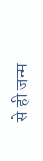से ही जन्म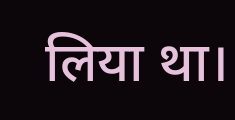लिया था।